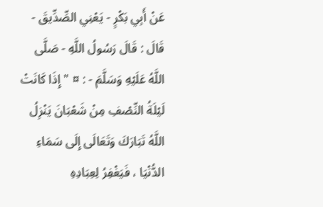عَنْ أَبِي بَكْرٍ - يَعْنِي الصِّدِّيقَ - قَالَ : قَالَ رَسُولُ اللَّهِ - صَلَّى اللَّهُ عَلَيْهِ وَسَلَّمَ - : ¤ " إِذَا كَانَتْ لَيْلَةُ النِّصْفِ مِنْ شَعْبَانَ يَنْزِلُ اللَّهُ تَبَارَكَ وَتَعَالَى إِلَى سَمَاءِ الدُّنْيَا ، فَيَغْفِرُ لِعِبَادِهِ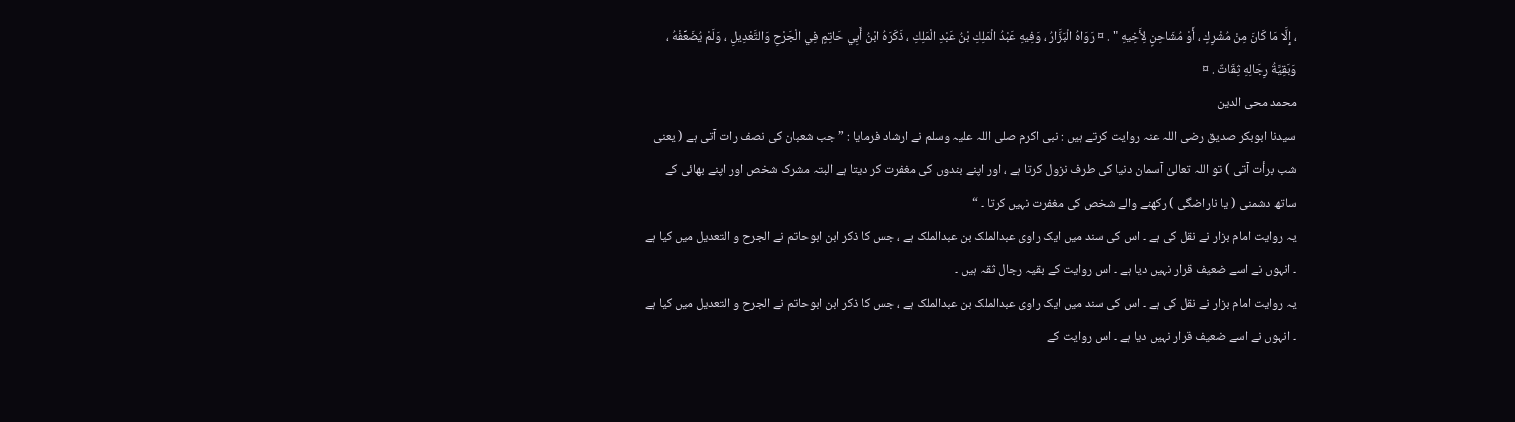، إِلَّا مَا كَانَ مِنْ مُشْرِكٍ ، أَوْ مُشَاحِنٍ لِأَخِيهِ " . ¤ رَوَاهُ الْبَزَّارُ ، وَفِيهِ عَبْدُ الْمَلِكِ بْنُ عَبْدِ الْمَلِكِ ، ذَكَرَهُ ابْنُ أَبِي حَاتِمٍ فِي الْجَرْحِ وَالتَّعْدِيلِ ، وَلَمْ يُضَعِّفْهُ ، وَبَقِيَّةُ رِجَالِهِ ثِقَاتٌ . ¤
محمد محی الدین
سیدنا ابوبکر صدیق رضی اللہ عنہ روایت کرتے ہیں : نبی اکرم صلی اللہ علیہ وسلم نے ارشاد فرمایا : ” جب شعبان کی نصف رات آتی ہے ( یعنی شب برأت آتی ) تو اللہ تعالیٰ آسمان دنیا کی طرف نزول کرتا ہے ، اور اپنے بندوں کی مغفرت کر دیتا ہے البتہ مشرک شخص اور اپنے بھائی کے ساتھ دشمنی ( یا ناراضگی ) رکھنے والے شخص کی مغفرت نہیں کرتا ۔ “
یہ روایت امام بزار نے نقل کی ہے ۔ اس کی سند میں ایک راوی عبدالملک بن عبدالملک ہے ، جس کا ذکر ابن ابوحاتم نے الجرح و التعدیل میں کیا ہے ۔ انہوں نے اسے ضعیف قرار نہیں دیا ہے ۔ اس روایت کے بقیہ رجال ثقہ ہیں ۔
یہ روایت امام بزار نے نقل کی ہے ۔ اس کی سند میں ایک راوی عبدالملک بن عبدالملک ہے ، جس کا ذکر ابن ابوحاتم نے الجرح و التعدیل میں کیا ہے ۔ انہوں نے اسے ضعیف قرار نہیں دیا ہے ۔ اس روایت کے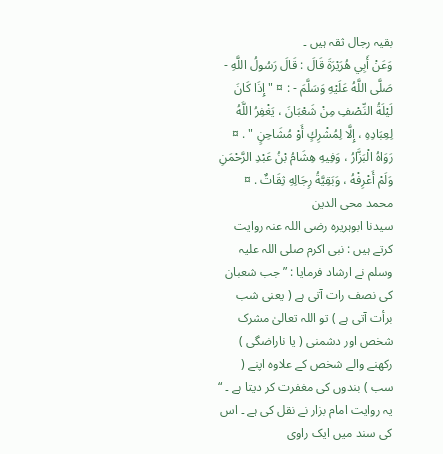بقیہ رجال ثقہ ہیں ۔
وَعَنْ أَبِي هُرَيْرَةَ قَالَ : قَالَ رَسُولُ اللَّهِ - صَلَّى اللَّهُ عَلَيْهِ وَسَلَّمَ - : ¤ " إِذَا كَانَ لَيْلَةُ النِّصْفِ مِنْ شَعْبَانَ ، يَغْفِرُ اللَّهُ لِعِبَادِهِ ، إِلَّا لِمُشْرِكٍ أَوْ مُشَاحِنٍ " . ¤ رَوَاهُ الْبَزَّارُ ، وَفِيهِ هِشَامُ بْنُ عَبْدِ الرَّحْمَنِ وَلَمْ أَعْرِفْهُ ، وَبَقِيَّةُ رِجَالِهِ ثِقَاتٌ . ¤
محمد محی الدین
سیدنا ابوہریرہ رضی اللہ عنہ روایت کرتے ہیں : نبی اکرم صلی اللہ علیہ وسلم نے ارشاد فرمایا : ” جب شعبان کی نصف رات آتی ہے ( یعنی شب برأت آتی ہے ) تو اللہ تعالیٰ مشرک شخص اور دشمنی ( یا ناراضگی ) رکھنے والے شخص کے علاوہ اپنے ( سب ) بندوں کی مغفرت کر دیتا ہے ۔ “
یہ روایت امام بزار نے نقل کی ہے ۔ اس کی سند میں ایک راوی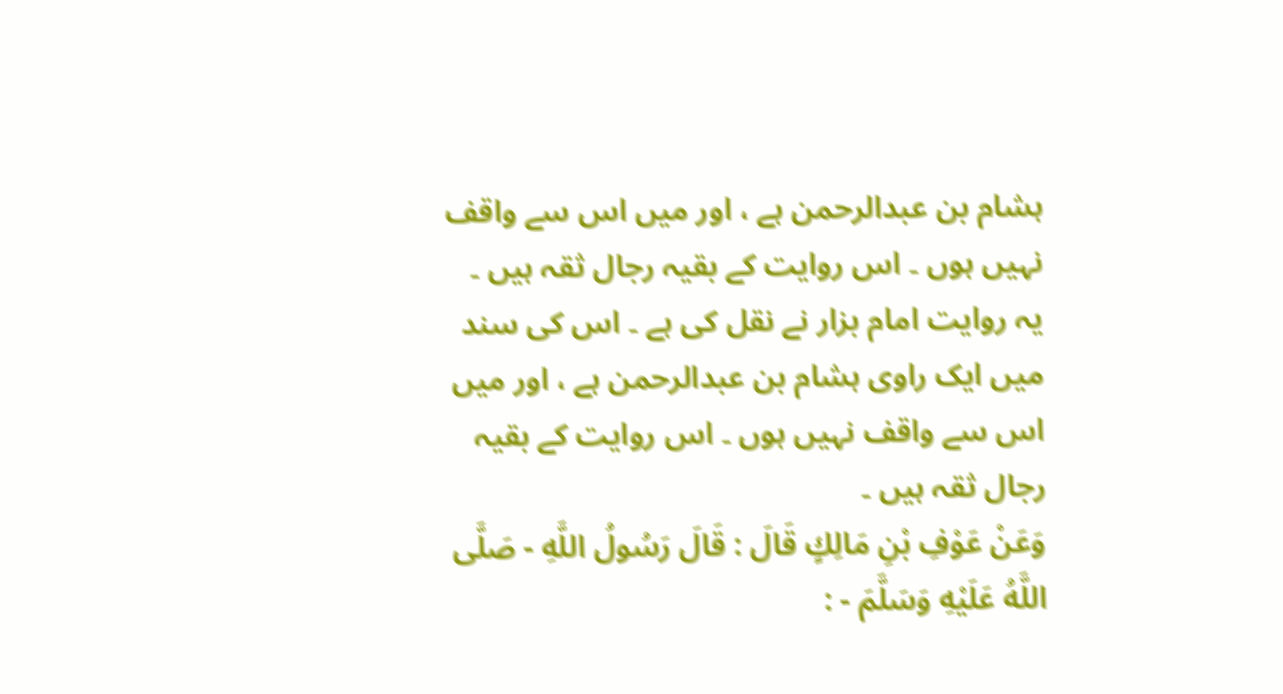ہشام بن عبدالرحمن ہے ، اور میں اس سے واقف نہیں ہوں ۔ اس روایت کے بقیہ رجال ثقہ ہیں ۔
یہ روایت امام بزار نے نقل کی ہے ۔ اس کی سند میں ایک راوی ہشام بن عبدالرحمن ہے ، اور میں اس سے واقف نہیں ہوں ۔ اس روایت کے بقیہ رجال ثقہ ہیں ۔
وَعَنْ عَوْفِ بْنِ مَالِكٍ قَالَ : قَالَ رَسُولُ اللَّهِ - صَلَّى اللَّهُ عَلَيْهِ وَسَلَّمَ - :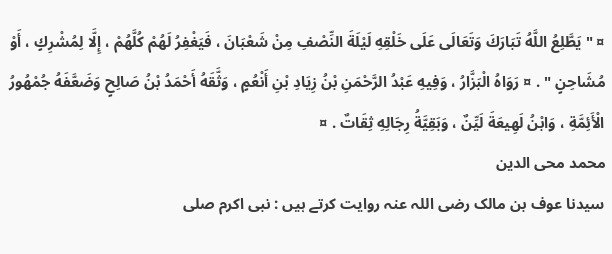¤ " يَطَّلِعُ اللَّهُ تَبَارَكَ وَتَعَالَى عَلَى خَلْقِهِ لَيْلَةَ النِّصْفِ مِنْ شَعْبَانَ ، فَيَغْفِرُ لَهُمْ كُلَّهُمْ ، إِلَّا لِمُشْرِكٍ ، أَوْ مُشَاحِنٍ " . ¤ رَوَاهُ الْبَزَّارُ ، وَفِيهِ عَبْدُ الرَّحْمَنِ بْنُ زِيَادِ بْنِ أَنْعُمٍ ، وَثَّقَهُ أَحْمَدُ بْنُ صَالِحٍ وَضَعَّفَهُ جُمْهُورُ الْأَئِمَّةِ ، وَابْنُ لَهِيعَةَ لَيِّنٌ ، وَبَقِيَّةُ رِجَالِهِ ثِقَاتٌ . ¤
محمد محی الدین
سیدنا عوف بن مالک رضی اللہ عنہ روایت کرتے ہیں : نبی اکرم صلی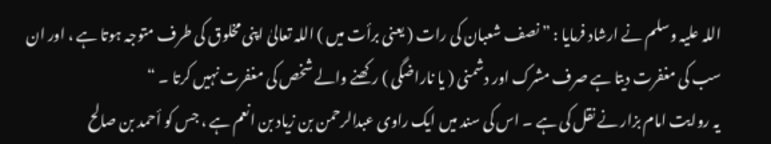اللہ علیہ وسلم نے ارشاد فرمایا : ” نصف شعبان کی رات ( یعنی برأت میں ) اللہ تعالیٰ اپنی مخلوق کی طرف متوجہ ہوتا ہے ، اور ان سب کی مغفرت دیتا ہے صرف مشرک اور دشمنی ( یا ناراضگی ) رکھنے والے شخص کی مغفرت نہیں کرتا ۔ “
یہ روایت امام بزار نے نقل کی ہے ۔ اس کی سند میں ایک راوی عبدالرحمن بن زیاد بن انعم ہے ، جس کو أحمد بن صالح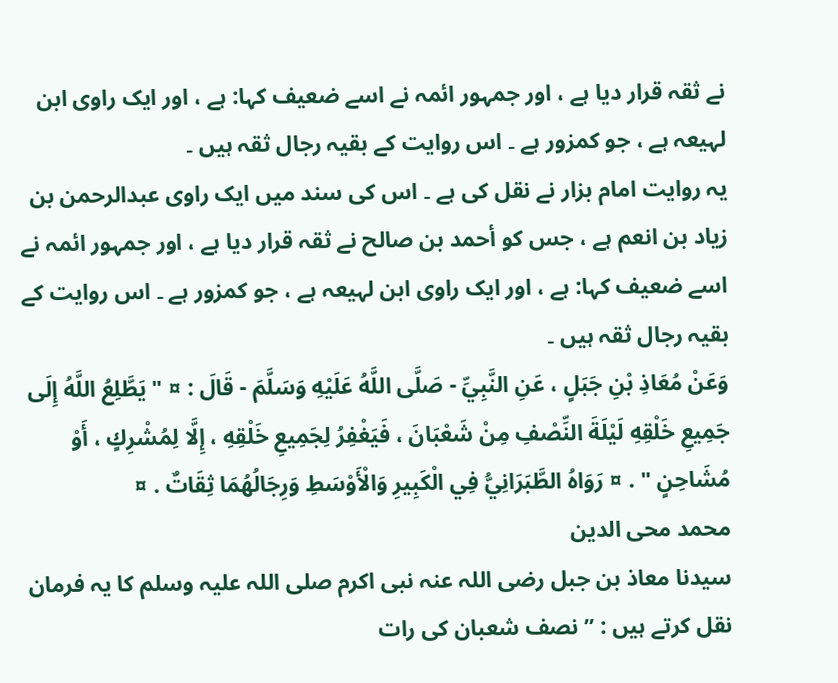نے ثقہ قرار دیا ہے ، اور جمہور ائمہ نے اسے ضعیف کہا: ہے ، اور ایک راوی ابن لہیعہ ہے ، جو کمزور ہے ۔ اس روایت کے بقیہ رجال ثقہ ہیں ۔
یہ روایت امام بزار نے نقل کی ہے ۔ اس کی سند میں ایک راوی عبدالرحمن بن زیاد بن انعم ہے ، جس کو أحمد بن صالح نے ثقہ قرار دیا ہے ، اور جمہور ائمہ نے اسے ضعیف کہا: ہے ، اور ایک راوی ابن لہیعہ ہے ، جو کمزور ہے ۔ اس روایت کے بقیہ رجال ثقہ ہیں ۔
وَعَنْ مُعَاذِ بْنِ جَبَلٍ ، عَنِ النَّبِيِّ - صَلَّى اللَّهُ عَلَيْهِ وَسَلَّمَ - قَالَ : ¤ " يَطَّلِعُ اللَّهُ إِلَى جَمِيعِ خَلْقِهِ لَيْلَةَ النِّصْفِ مِنْ شَعْبَانَ ، فَيَغْفِرُ لِجَمِيعِ خَلْقِهِ ، إِلَّا لِمُشْرِكٍ ، أَوْ مُشَاحِنٍ " . ¤ رَوَاهُ الطَّبَرَانِيُّ فِي الْكَبِيرِ وَالْأَوْسَطِ وَرِجَالُهُمَا ثِقَاتٌ . ¤
محمد محی الدین
سیدنا معاذ بن جبل رضی اللہ عنہ نبی اکرم صلی اللہ علیہ وسلم کا یہ فرمان نقل کرتے ہیں : ” نصف شعبان کی رات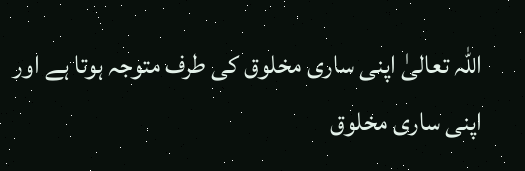اللہ تعالیٰ اپنی ساری مخلوق کی طرف متوجہ ہوتا ہے اور اپنی ساری مخلوق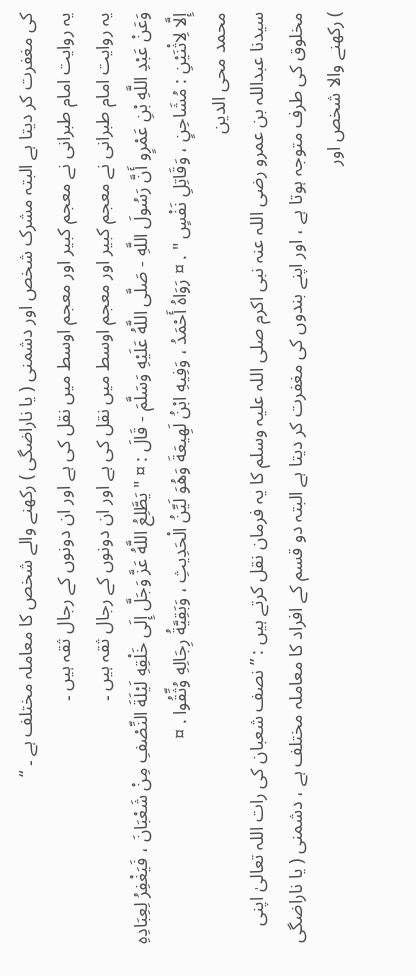کی مغفرت کر دیتا ہے البتہ مشرک شخص اور دشمنی ( یا ناراضگی ) رکھنے والے شخص کا معاملہ مختلف ہے ۔ “
یہ روایت امام طبرانی نے معجم کبیر اور معجم اوسط میں نقل کی ہے اور ان دونوں کے رجال ثقہ ہیں ۔
یہ روایت امام طبرانی نے معجم کبیر اور معجم اوسط میں نقل کی ہے اور ان دونوں کے رجال ثقہ ہیں ۔
وَعَنْ عَبْدِ اللَّهِ بْنِ عَمْرٍو أَنَّ رَسُولَ اللَّهِ - صَلَّى اللَّهُ عَلَيْهِ وَسَلَّمَ - قَالَ : ¤ " يَطَّلِعُ اللَّهُ عَزَّ وَجَلَّ إِلَى خَلْقِهِ لَيْلَةَ النِّصْفِ مِنْ شَعْبَانَ ، فَيَغْفِرُ لِعِبَادِهِ إِلَّا لِاثْنَيْنِ : مُشَاحِنٍ ، وَقَاتِلِ نَفْسٍ " . ¤ رَوَاهُ أَحْمَدُ ، وَفِيهِ ابْنُ لَهِيعَةَ وَهُوَ لَيِّنُ الْحَدِيثِ ، وَبَقِيَّةُ رِجَالِهِ وُثِّقُوا . ¤
محمد محی الدین
سیدنا عبداللہ بن عمرو رضی اللہ عنہ نبی اکرم صلی اللہ علیہ وسلم کا یہ فرمان نقل کرتے ہیں : ” نصف شعبان کی رات اللہ تعالیٰ اپنی مخلوق کی طرف متوجہ ہوتا ہے ، اور اپنے بندوں کی مغفرت کر دیتا ہے البتہ دو قسم کے افراد کا معاملہ مختلف ہے ، دشمنی ( یا ناراضگی ) رکھنے والا شخص اور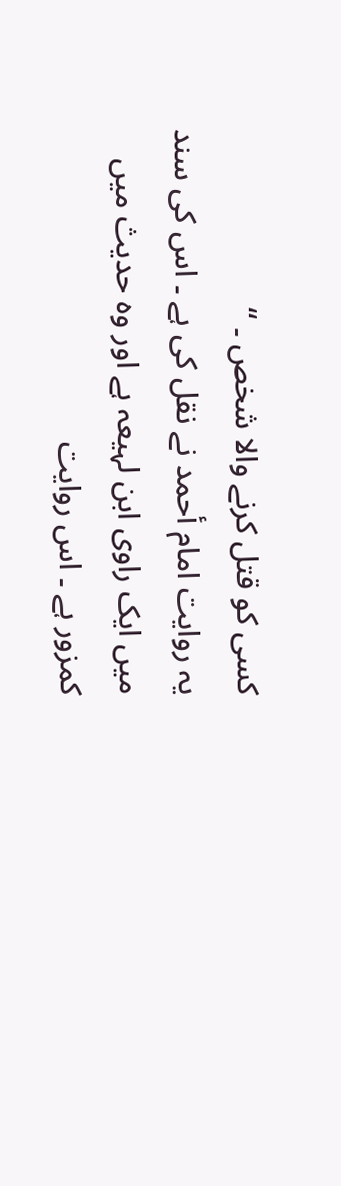کسی کو قتل کرنے والا شخص ۔ “
یہ روایت امام أحمد نے نقل کی ہے ۔ اس کی سند میں ایک راوی ابن لہیعہ ہے اور وہ حدیث میں کمزور ہے ۔ اس روایت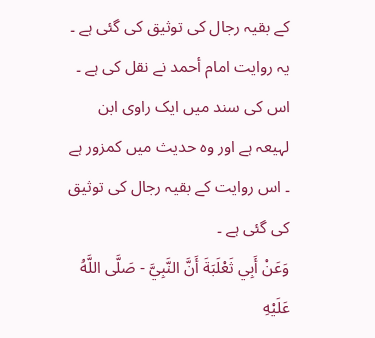کے بقیہ رجال کی توثیق کی گئی ہے ۔
یہ روایت امام أحمد نے نقل کی ہے ۔ اس کی سند میں ایک راوی ابن لہیعہ ہے اور وہ حدیث میں کمزور ہے ۔ اس روایت کے بقیہ رجال کی توثیق کی گئی ہے ۔
وَعَنْ أَبِي ثَعْلَبَةَ أَنَّ النَّبِيَّ - صَلَّى اللَّهُ عَلَيْهِ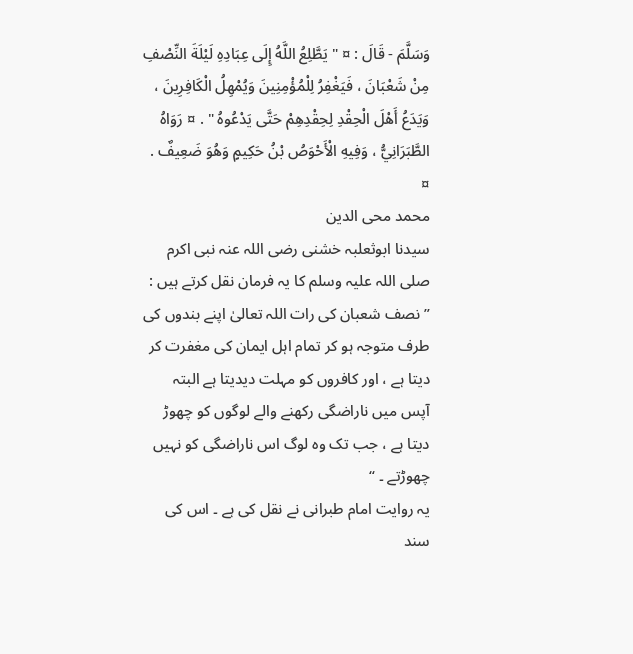وَسَلَّمَ - قَالَ : ¤ " يَطَّلِعُ اللَّهُ إِلَى عِبَادِهِ لَيْلَةَ النِّصْفِ مِنْ شَعْبَانَ ، فَيَغْفِرُ لِلْمُؤْمِنِينَ وَيُمْهِلُ الْكَافِرِينَ ، وَيَدَعُ أَهْلَ الْحِقْدِ لِحِقْدِهِمْ حَتَّى يَدْعُوهُ " . ¤ رَوَاهُ الطَّبَرَانِيُّ ، وَفِيهِ الْأَحْوَصُ بْنُ حَكِيمٍ وَهُوَ ضَعِيفٌ . ¤
محمد محی الدین
سیدنا ابوثعلبہ خشنی رضی اللہ عنہ نبی اکرم صلی اللہ علیہ وسلم کا یہ فرمان نقل کرتے ہیں : ” نصف شعبان کی رات اللہ تعالیٰ اپنے بندوں کی طرف متوجہ ہو کر تمام اہل ایمان کی مغفرت کر دیتا ہے ، اور کافروں کو مہلت دیدیتا ہے البتہ آپس میں ناراضگی رکھنے والے لوگوں کو چھوڑ دیتا ہے ، جب تک وہ لوگ اس ناراضگی کو نہیں چھوڑتے ۔ “
یہ روایت امام طبرانی نے نقل کی ہے ۔ اس کی سند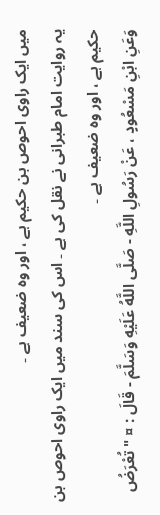میں ایک راوی احوص بن حکیم ہے ، اور وہ ضعیف ہے ۔
یہ روایت امام طبرانی نے نقل کی ہے ۔ اس کی سند میں ایک راوی احوص بن حکیم ہے ، اور وہ ضعیف ہے ۔
وَعَنِ ابْنِ مَسْعُودٍ ، عَنْ رَسُولِ اللَّهِ - صَلَّى اللَّهُ عَلَيْهِ وَسَلَّمَ - قَالَ : ¤ " تُعْرَضُ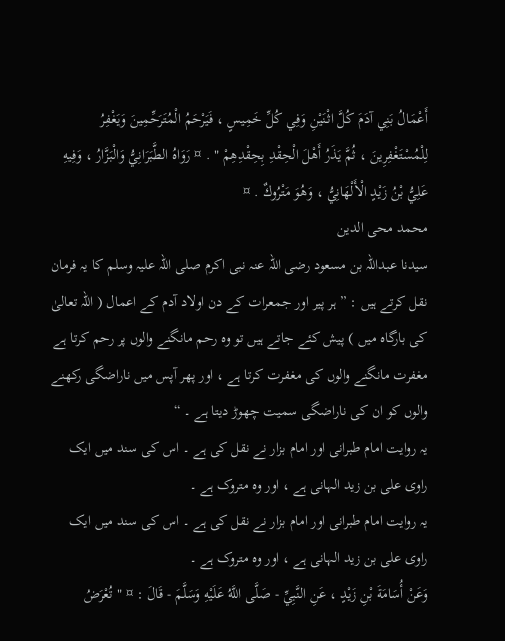أَعْمَالُ بَنِي آدَمَ كُلَّ اثْنَيْنِ وَفِي كُلِّ خَمِيسٍ ، فَيَرْحَمُ الْمُتَرَحِّمِينَ وَيَغْفِرُ لِلْمُسْتَغْفِرِينَ ، ثُمَّ يَذَرُ أَهْلَ الْحِقْدِ بِحِقْدِهِمْ " . ¤ رَوَاهُ الطَّبَرَانِيُّ وَالْبَزَّارُ ، وَفِيهِ عَلِيُّ بْنُ زَيْدٍ الْأَلْهَانِيُّ ، وَهُوَ مَتْرُوكٌ . ¤
محمد محی الدین
سیدنا عبداللہ بن مسعود رضی اللہ عنہ نبی اکرم صلی اللہ علیہ وسلم کا یہ فرمان نقل کرتے ہیں : ” ہر پیر اور جمعرات کے دن اولاد آدم کے اعمال ( اللہ تعالیٰ کی بارگاہ میں ) پیش کئے جاتے ہیں تو وہ رحم مانگنے والوں پر رحم کرتا ہے مغفرت مانگنے والوں کی مغفرت کرتا ہے ، اور پھر آپس میں ناراضگی رکھنے والوں کو ان کی ناراضگی سمیت چھوڑ دیتا ہے ۔ “
یہ روایت امام طبرانی اور امام بزار نے نقل کی ہے ۔ اس کی سند میں ایک راوی علی بن زید الہانی ہے ، اور وہ متروک ہے ۔
یہ روایت امام طبرانی اور امام بزار نے نقل کی ہے ۔ اس کی سند میں ایک راوی علی بن زید الہانی ہے ، اور وہ متروک ہے ۔
وَعَنْ أُسَامَةَ بْنِ زَيْدٍ ، عَنِ النَّبِيِّ - صَلَّى اللَّهُ عَلَيْهِ وَسَلَّمَ - قَالَ : ¤ " تُعْرَضُ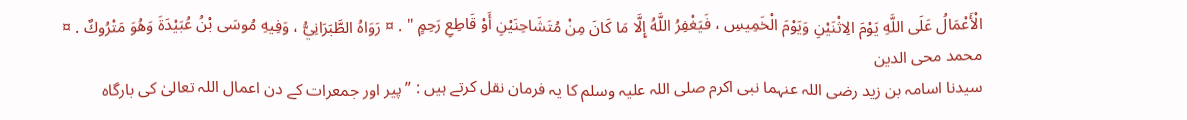الْأَعْمَالُ عَلَى اللَّهِ يَوْمَ الِاثْنَيْنِ وَيَوْمَ الْخَمِيسِ ، فَيَغْفِرُ اللَّهُ إِلَّا مَا كَانَ مِنْ مُتَشَاحِنَيْنِ أَوْ قَاطِعِ رَحِمٍ " . ¤ رَوَاهُ الطَّبَرَانِيُّ ، وَفِيهِ مُوسَى بْنُ عُبَيْدَةَ وَهُوَ مَتْرُوكٌ . ¤
محمد محی الدین
سیدنا اسامہ بن زید رضی اللہ عنہما نبی اکرم صلی اللہ علیہ وسلم کا یہ فرمان نقل کرتے ہیں : ” پیر اور جمعرات کے دن اعمال اللہ تعالیٰ کی بارگاہ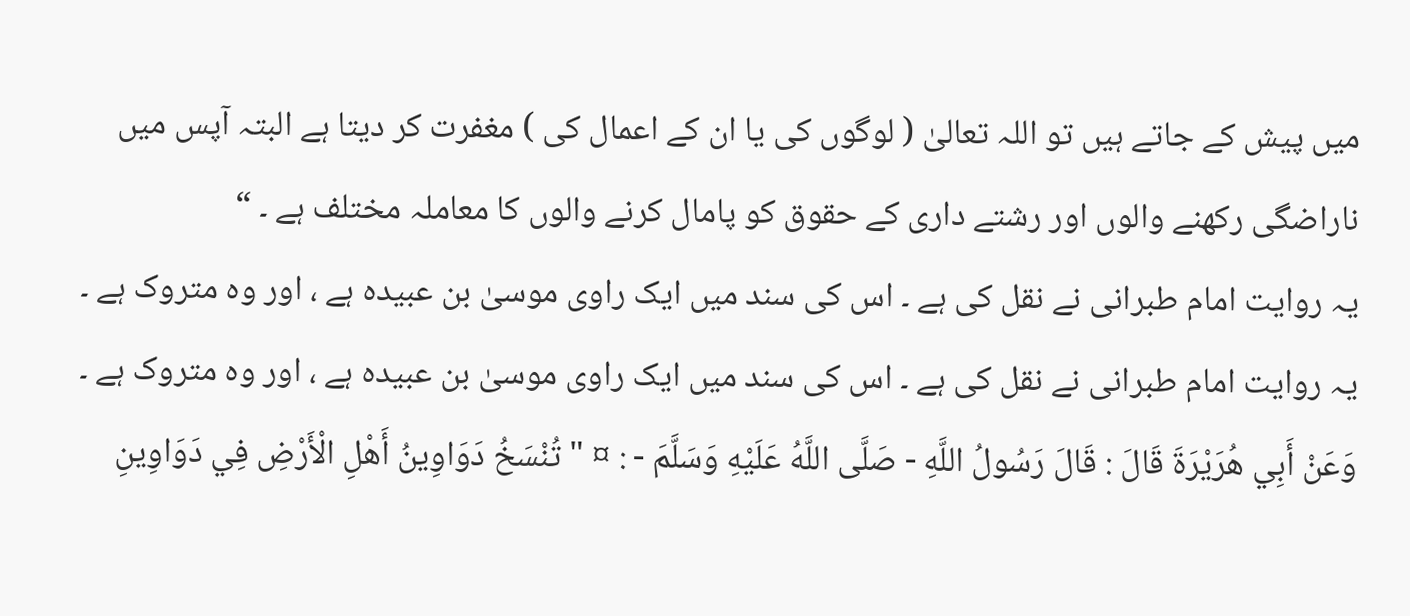میں پیش کے جاتے ہیں تو اللہ تعالیٰ ( لوگوں کی یا ان کے اعمال کی ) مغفرت کر دیتا ہے البتہ آپس میں ناراضگی رکھنے والوں اور رشتے داری کے حقوق کو پامال کرنے والوں کا معاملہ مختلف ہے ۔ “
یہ روایت امام طبرانی نے نقل کی ہے ۔ اس کی سند میں ایک راوی موسیٰ بن عبیدہ ہے ، اور وہ متروک ہے ۔
یہ روایت امام طبرانی نے نقل کی ہے ۔ اس کی سند میں ایک راوی موسیٰ بن عبیدہ ہے ، اور وہ متروک ہے ۔
وَعَنْ أَبِي هُرَيْرَةَ قَالَ : قَالَ رَسُولُ اللَّهِ - صَلَّى اللَّهُ عَلَيْهِ وَسَلَّمَ - : ¤ " تُنْسَخُ دَوَاوِينُ أَهْلِ الْأَرْضِ فِي دَوَاوِينِ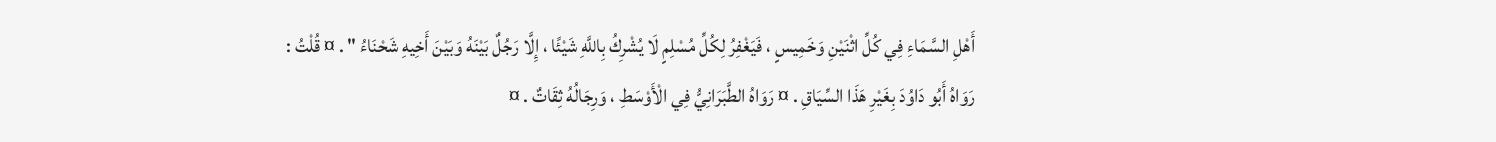أَهْلِ السَّمَاءِ فِي كُلِّ اثْنَيْنِ وَخَمِيسٍ ، فَيَغْفِرُ لِكُلِّ مُسْلِمٍ لَا يُشْرِكُ بِاللَّهِ شَيْئًا ، إِلَّا رَجُلٌ بَيْنَهُ وَبَيْنَ أَخِيهِ شَحْنَاءُ " . ¤ قُلْتُ : رَوَاهُ أَبُو دَاوُدَ بِغَيْرِ هَذَا السِّيَاقِ . ¤ رَوَاهُ الطَّبَرَانِيُّ فِي الْأَوْسَطِ ، وَرِجَالُهُ ثِقَاتٌ . ¤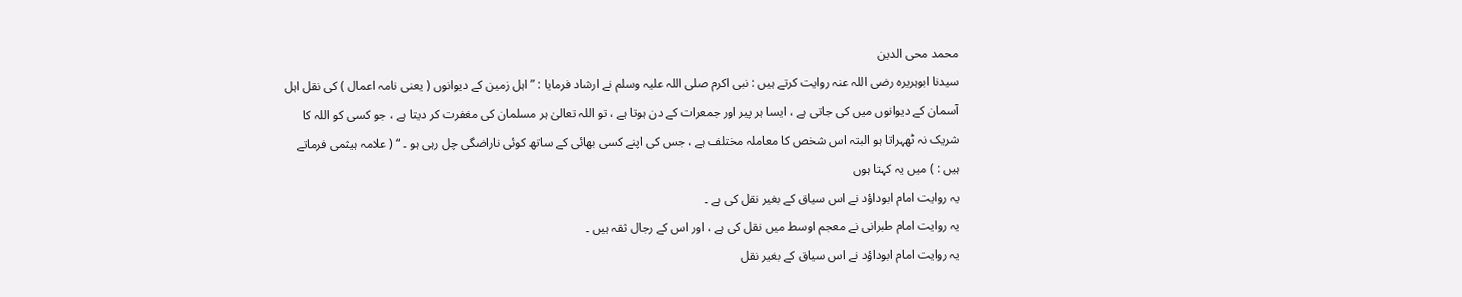محمد محی الدین
سیدنا ابوہریرہ رضی اللہ عنہ روایت کرتے ہیں : نبی اکرم صلی اللہ علیہ وسلم نے ارشاد فرمایا : ” اہل زمین کے دیوانوں ( یعنی نامہ اعمال ) کی نقل اہل آسمان کے دیوانوں میں کی جاتی ہے ، ایسا ہر پیر اور جمعرات کے دن ہوتا ہے ، تو اللہ تعالیٰ ہر مسلمان کی مغفرت کر دیتا ہے ، جو کسی کو اللہ کا شریک نہ ٹھہراتا ہو البتہ اس شخص کا معاملہ مختلف ہے ، جس کی اپنے کسی بھائی کے ساتھ کوئی ناراضگی چل رہی ہو ۔ “ ( علامہ ہیثمی فرماتے ہیں : ) میں یہ کہتا ہوں
یہ روایت امام ابوداؤد نے اس سیاق کے بغیر نقل کی ہے ۔
یہ روایت امام طبرانی نے معجم اوسط میں نقل کی ہے ، اور اس کے رجال ثقہ ہیں ۔
یہ روایت امام ابوداؤد نے اس سیاق کے بغیر نقل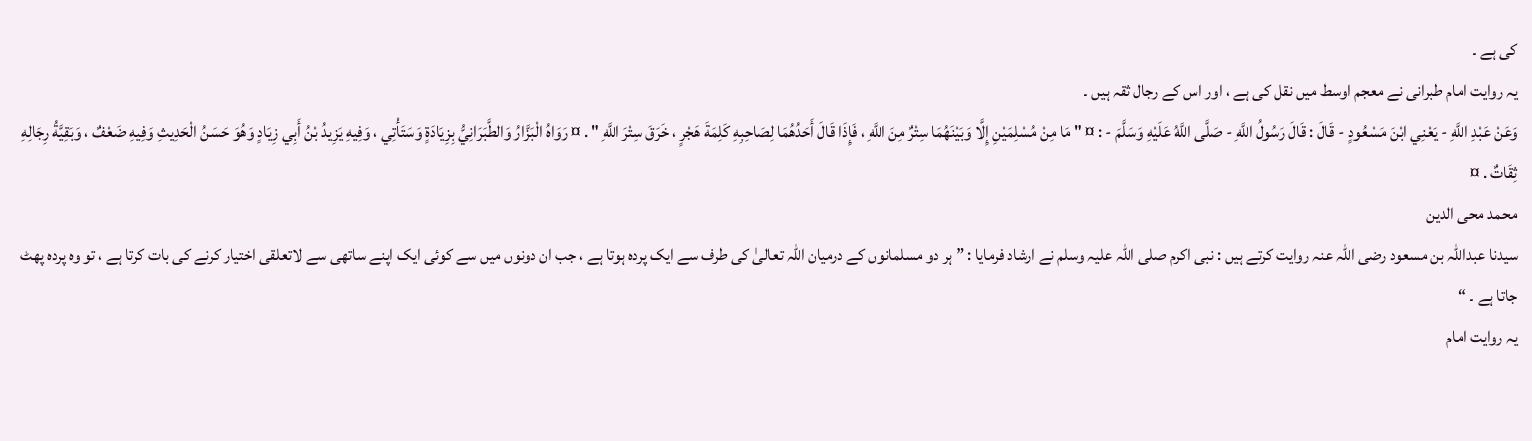کی ہے ۔
یہ روایت امام طبرانی نے معجم اوسط میں نقل کی ہے ، اور اس کے رجال ثقہ ہیں ۔
وَعَنْ عَبْدِ اللَّهِ - يَعْنِي ابْنَ مَسْعُودٍ - قَالَ : قَالَ رَسُولُ اللَّهِ - صَلَّى اللَّهُ عَلَيْهِ وَسَلَّمَ - : ¤ " مَا مِنْ مُسْلِمَيْنِ إِلَّا وَبَيْنَهُمَا سِتْرٌ مِنَ اللَّهِ ، فَإِذَا قَالَ أَحَدُهُمَا لِصَاحِبِهِ كَلِمَةَ هَجْرٍ ، خَرَقَ سِتْرَ اللَّهِ " . ¤ رَوَاهُ الْبَزَّارُ وَالطَّبَرَانِيُّ بِزِيَادَةٍ وَسَتَأْتِي ، وَفِيهِ يَزِيدُ بْنُ أَبِي زِيَادٍ وَهُوَ حَسَنُ الْحَدِيثِ وَفِيهِ ضَعْفٌ ، وَبَقِيَّةُ رِجَالِهِ ثِقَاتٌ . ¤
محمد محی الدین
سیدنا عبداللہ بن مسعود رضی اللہ عنہ روایت کرتے ہیں : نبی اکرم صلی اللہ علیہ وسلم نے ارشاد فرمایا : ” ہر دو مسلمانوں کے درمیان اللہ تعالیٰ کی طرف سے ایک پردہ ہوتا ہے ، جب ان دونوں میں سے کوئی ایک اپنے ساتھی سے لاتعلقی اختیار کرنے کی بات کرتا ہے ، تو وہ پردہ پھٹ جاتا ہے ۔ “
یہ روایت امام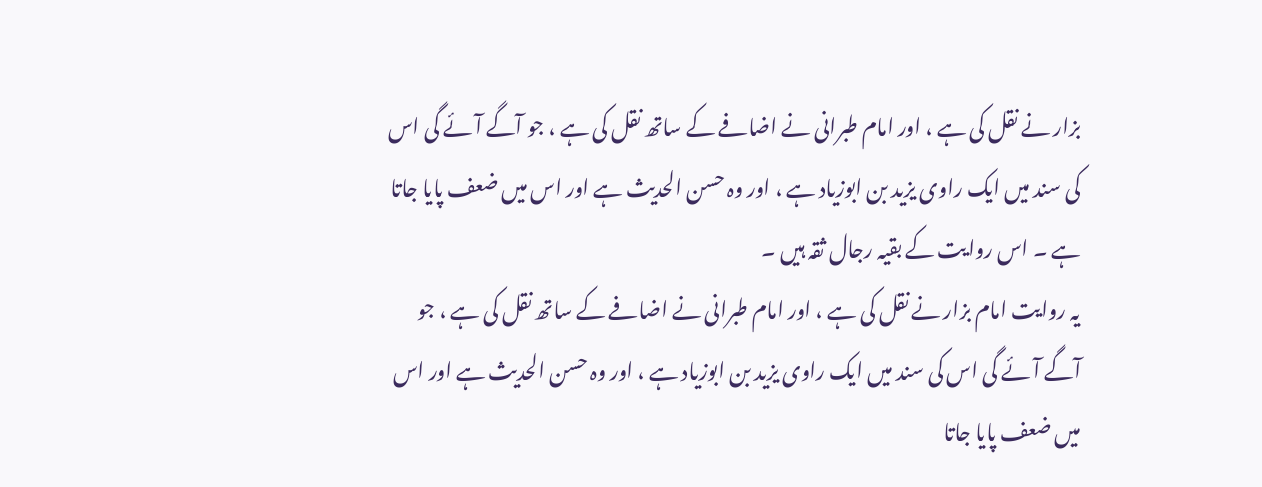بزار نے نقل کی ہے ، اور امام طبرانی نے اضافے کے ساتھ نقل کی ہے ، جو آگے آئے گی اس کی سند میں ایک راوی یزید بن ابوزیاد ہے ، اور وہ حسن الحدیث ہے اور اس میں ضعف پایا جاتا ہے ۔ اس روایت کے بقیہ رجال ثقہ ہیں ۔
یہ روایت امام بزار نے نقل کی ہے ، اور امام طبرانی نے اضافے کے ساتھ نقل کی ہے ، جو آگے آئے گی اس کی سند میں ایک راوی یزید بن ابوزیاد ہے ، اور وہ حسن الحدیث ہے اور اس میں ضعف پایا جاتا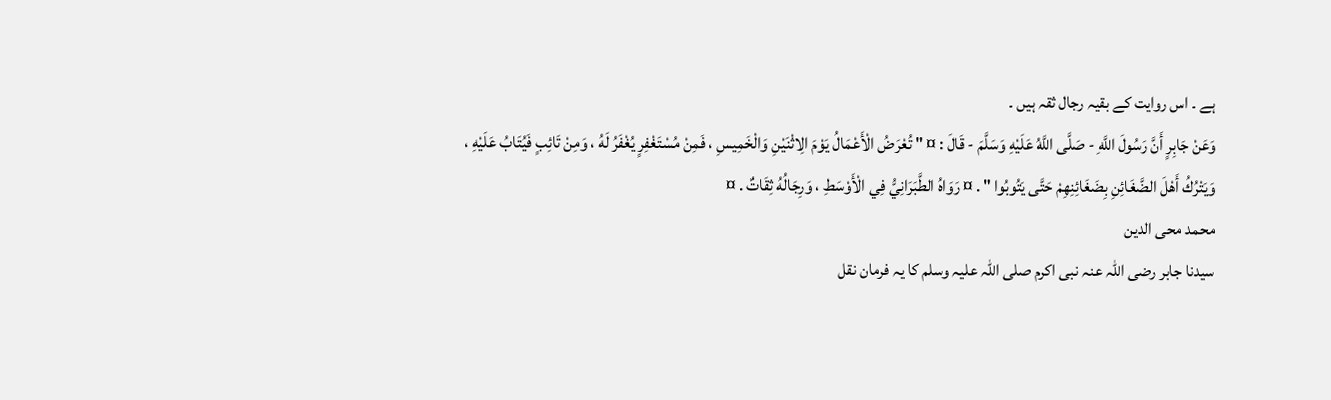ہے ۔ اس روایت کے بقیہ رجال ثقہ ہیں ۔
وَعَنْ جَابِرٍ أَنَّ رَسُولَ اللَّهِ - صَلَّى اللَّهُ عَلَيْهِ وَسَلَّمَ - قَالَ : ¤ " تُعْرَضُ الْأَعْمَالُ يَوْمَ الِاثْنَيْنِ وَالْخَمِيسِ ، فَمِنْ مُسْتَغْفِرٍ يُغْفَرُ لَهُ ، وَمِنْ تَائِبٍ فَيُتَابُ عَلَيْهِ ، وَيَتْرُكُ أَهْلَ الضَّغَائِنِ بِضَغَائِنِهِمْ حَتَّى يَتُوبُوا " . ¤ رَوَاهُ الطَّبَرَانِيُّ فِي الْأَوْسَطِ ، وَرِجَالُهُ ثِقَاتٌ . ¤
محمد محی الدین
سیدنا جابر رضی اللہ عنہ نبی اکرم صلی اللہ علیہ وسلم کا یہ فرمان نقل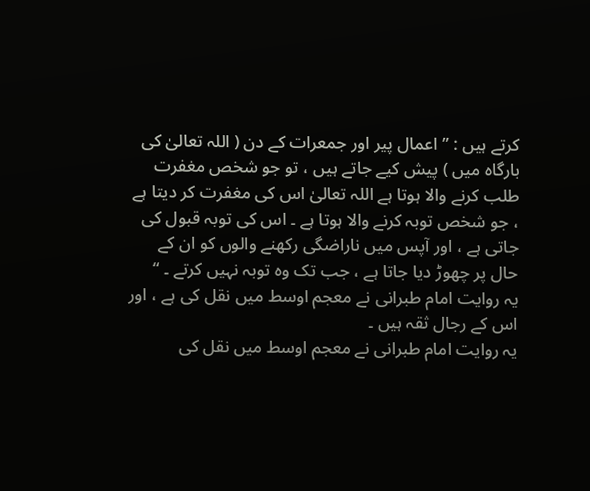کرتے ہیں : ” اعمال پیر اور جمعرات کے دن ( اللہ تعالیٰ کی بارگاہ میں ) پیش کیے جاتے ہیں ، تو جو شخص مغفرت طلب کرنے والا ہوتا ہے اللہ تعالیٰ اس کی مغفرت کر دیتا ہے ، جو شخص توبہ کرنے والا ہوتا ہے ۔ اس کی توبہ قبول کی جاتی ہے ، اور آپس میں ناراضگی رکھنے والوں کو ان کے حال پر چھوڑ دیا جاتا ہے ، جب تک وہ توبہ نہیں کرتے ۔ “
یہ روایت امام طبرانی نے معجم اوسط میں نقل کی ہے ، اور اس کے رجال ثقہ ہیں ۔
یہ روایت امام طبرانی نے معجم اوسط میں نقل کی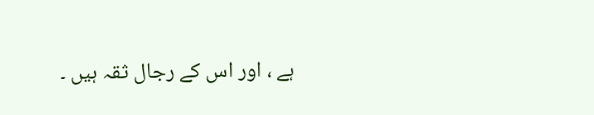ہے ، اور اس کے رجال ثقہ ہیں ۔